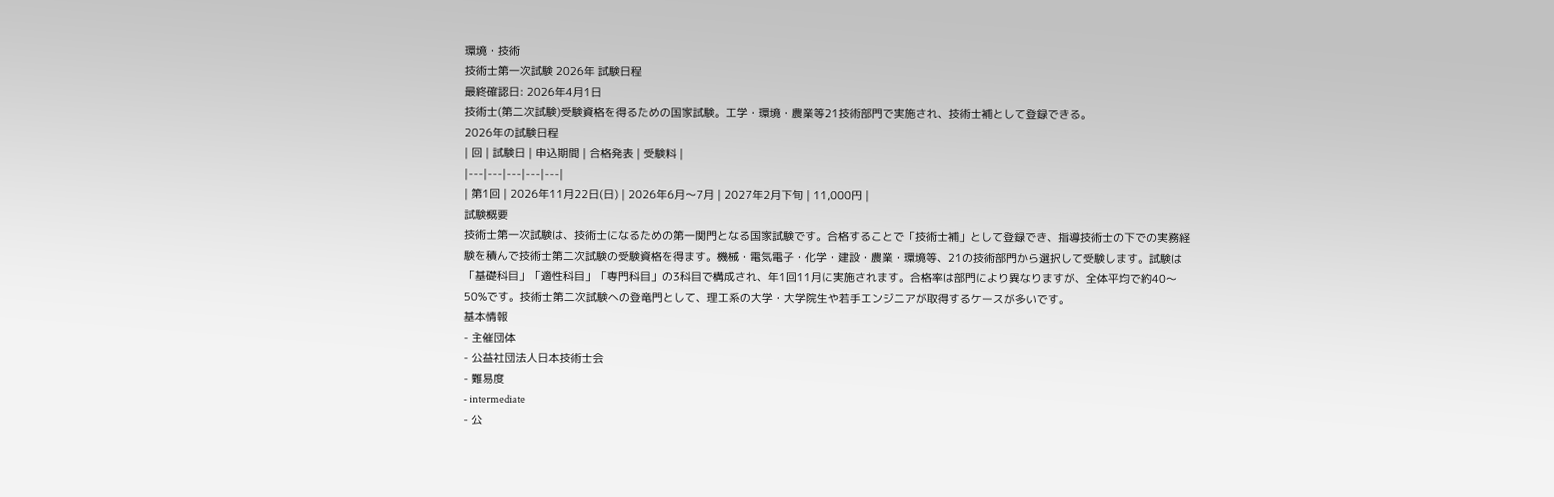環境・技術
技術士第一次試験 2026年 試験日程
最終確認日: 2026年4月1日
技術士(第二次試験)受験資格を得るための国家試験。工学・環境・農業等21技術部門で実施され、技術士補として登録できる。
2026年の試験日程
| 回 | 試験日 | 申込期間 | 合格発表 | 受験料 |
|---|---|---|---|---|
| 第1回 | 2026年11月22日(日) | 2026年6月〜7月 | 2027年2月下旬 | 11,000円 |
試験概要
技術士第一次試験は、技術士になるための第一関門となる国家試験です。合格することで「技術士補」として登録でき、指導技術士の下での実務経験を積んで技術士第二次試験の受験資格を得ます。機械・電気電子・化学・建設・農業・環境等、21の技術部門から選択して受験します。試験は「基礎科目」「適性科目」「専門科目」の3科目で構成され、年1回11月に実施されます。合格率は部門により異なりますが、全体平均で約40〜50%です。技術士第二次試験への登竜門として、理工系の大学・大学院生や若手エンジニアが取得するケースが多いです。
基本情報
- 主催団体
- 公益社団法人日本技術士会
- 難易度
- intermediate
- 公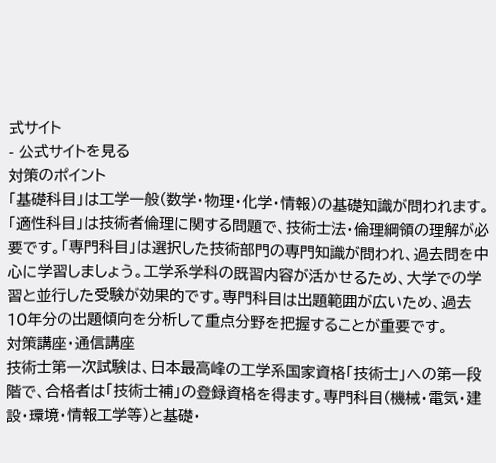式サイト
- 公式サイトを見る
対策のポイント
「基礎科目」は工学一般(数学・物理・化学・情報)の基礎知識が問われます。「適性科目」は技術者倫理に関する問題で、技術士法・倫理綱領の理解が必要です。「専門科目」は選択した技術部門の専門知識が問われ、過去問を中心に学習しましょう。工学系学科の既習内容が活かせるため、大学での学習と並行した受験が効果的です。専門科目は出題範囲が広いため、過去10年分の出題傾向を分析して重点分野を把握することが重要です。
対策講座・通信講座
技術士第一次試験は、日本最高峰の工学系国家資格「技術士」への第一段階で、合格者は「技術士補」の登録資格を得ます。専門科目(機械・電気・建設・環境・情報工学等)と基礎・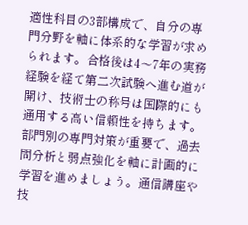適性科目の3部構成で、自分の専門分野を軸に体系的な学習が求められます。合格後は4〜7年の実務経験を経て第二次試験へ進む道が開け、技術士の称号は国際的にも通用する高い信頼性を持ちます。部門別の専門対策が重要で、過去問分析と弱点強化を軸に計画的に学習を進めましょう。通信講座や技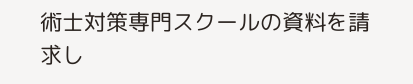術士対策専門スクールの資料を請求し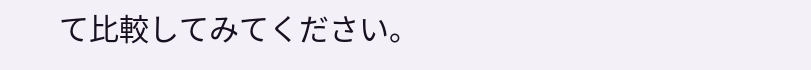て比較してみてください。